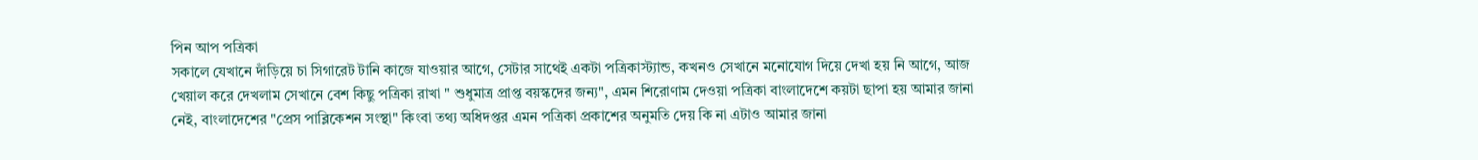পিন আপ পত্রিকা
সকালে যেখানে দাঁড়িয়ে চা সিগারেট টানি কাজে যাওয়ার আগে, সেটার সাথেই একটা পত্রিকাস্ট্যান্ড, কখনও সেখানে মনোযোগ দিয়ে দেখা হয় নি আগে, আজ খেয়াল করে দেখলাম সেখানে বেশ কিছু পত্রিকা রাখা " শুধুমাত্র প্রাপ্ত বয়স্কদের জন্য", এমন শিরোণাম দেওয়া পত্রিকা বাংলাদেশে কয়টা ছাপা হয় আমার জানা নেই, বাংলাদেশের "প্রেস পাব্লিকেশন সংস্থা" কিংবা তথ্য অধিদপ্তর এমন পত্রিকা প্রকাশের অনুমতি দেয় কি না এটাও আমার জানা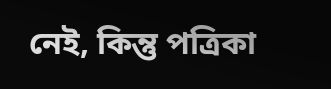নেই, কিন্তু পত্রিকা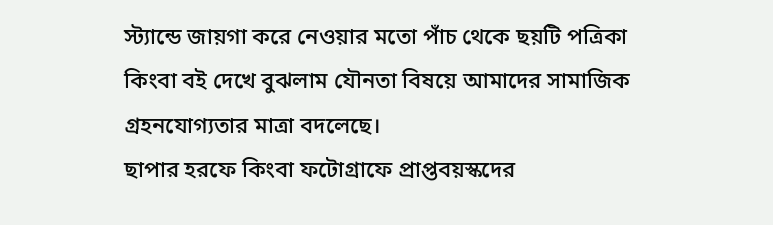স্ট্যান্ডে জায়গা করে নেওয়ার মতো পাঁচ থেকে ছয়টি পত্রিকা কিংবা বই দেখে বুঝলাম যৌনতা বিষয়ে আমাদের সামাজিক গ্রহনযোগ্যতার মাত্রা বদলেছে।
ছাপার হরফে কিংবা ফটোগ্রাফে প্রাপ্তবয়স্কদের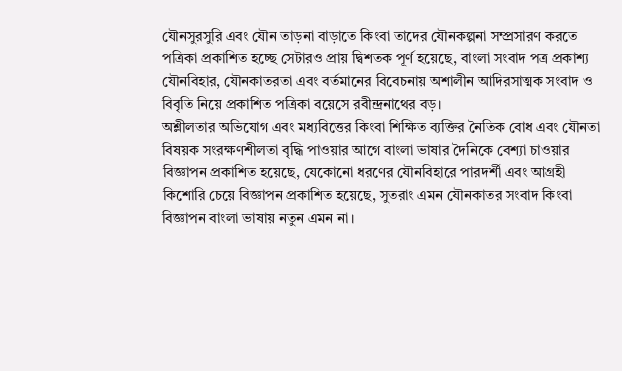যৌনসুরসুরি এবং যৌন তাড়না বাড়াতে কিংবা তাদের যৌনকল্পনা সম্প্রসারণ করতে পত্রিকা প্রকাশিত হচ্ছে সেটারও প্রায় দ্বিশতক পূর্ণ হয়েছে, বাংলা সংবাদ পত্র প্রকাশ্য যৌনবিহার, যৌনকাতরতা এবং বর্তমানের বিবেচনায় অশালীন আদিরসাত্মক সংবাদ ও বিবৃতি নিয়ে প্রকাশিত পত্রিকা বয়েসে রবীন্দ্রনাথের বড়।
অশ্লীলতার অভিযোগ এবং মধ্যবিত্তের কিংবা শিক্ষিত ব্যক্তির নৈতিক বোধ এবং যৌনতা বিষয়ক সংরক্ষণশীলতা বৃদ্ধি পাওয়ার আগে বাংলা ভাষার দৈনিকে বেশ্যা চাওয়ার বিজ্ঞাপন প্রকাশিত হয়েছে, যেকোনো ধরণের যৌনবিহারে পারদর্শী এবং আগ্রহী কিশোরি চেয়ে বিজ্ঞাপন প্রকাশিত হয়েছে, সুতরাং এমন যৌনকাতর সংবাদ কিংবা বিজ্ঞাপন বাংলা ভাষায় নতুন এমন না।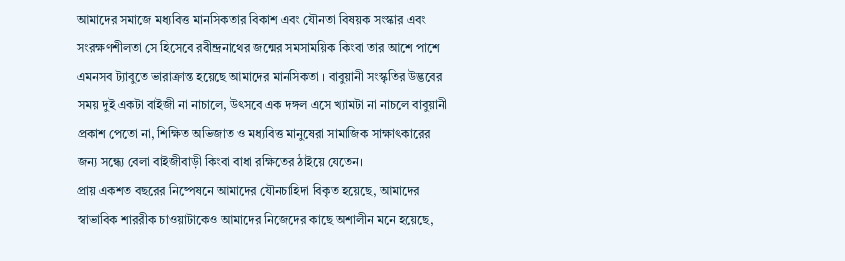আমাদের সমাজে মধ্যবিত্ত মানসিকতার বিকাশ এবং যৌনতা বিষয়ক সংস্কার এবং সংরক্ষণশীলতা সে হিসেবে রবীন্দ্রনাথের জন্মের সমসাময়িক কিংবা তার আশে পাশে এমনসব ট্যাবুতে ভারাক্রান্ত হয়েছে আমাদের মানসিকতা । বাবুয়ানী সংস্কৃতির উদ্ভবের সময় দুই একটা বাইজী না নাচালে, উৎসবে এক দঙ্গল এসে খ্যামটা না নাচলে বাবুয়ানী প্রকাশ পেতো না, শিক্ষিত অভিজাত ও মধ্যবিত্ত মানুষেরা সামাজিক সাক্ষাৎকারের জন্য সন্ধ্যে বেলা বাইজীবাড়ী কিংবা বাধা রক্ষিতের ঠাইয়ে যেতেন।
প্রায় একশত বছরের নিষ্পেষনে আমাদের যৌনচাহিদা বিকৃত হয়েছে, আমাদের স্বাভাবিক শাররীক চাওয়াটাকেও আমাদের নিজেদের কাছে অশালীন মনে হয়েছে,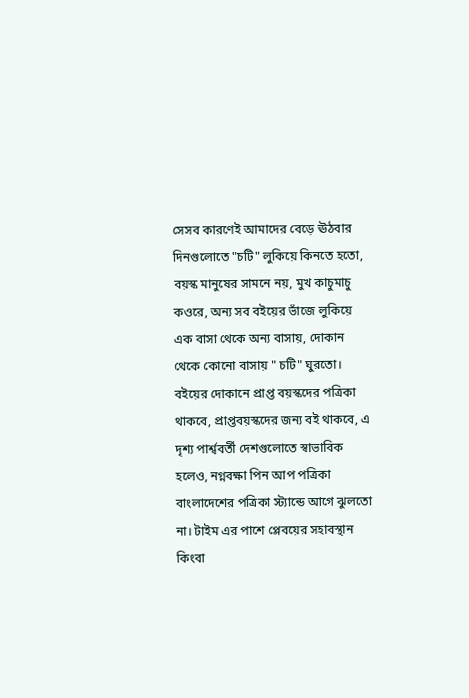সেসব কারণেই আমাদের বেড়ে ঊঠবার দিনগুলোতে "চটি" লুকিয়ে কিনতে হতো, বয়স্ক মানুষের সামনে নয়, মুখ কাচুমাচু কওরে, অন্য সব বইয়ের ভাঁজে লুকিয়ে এক বাসা থেকে অন্য বাসায়, দোকান থেকে কোনো বাসায় " চটি" ঘুরতো।
বইয়ের দোকানে প্রাপ্ত বয়স্কদের পত্রিকা থাকবে, প্রাপ্তবয়স্কদের জন্য বই থাকবে, এ দৃশ্য পার্শ্ববর্তী দেশগুলোতে স্বাভাবিক হলেও, নগ্নবক্ষা পিন আপ পত্রিকা বাংলাদেশের পত্রিকা স্ট্যান্ডে আগে ঝুলতো না। টাইম এর পাশে প্লেবয়ের সহাবস্থান কিংবা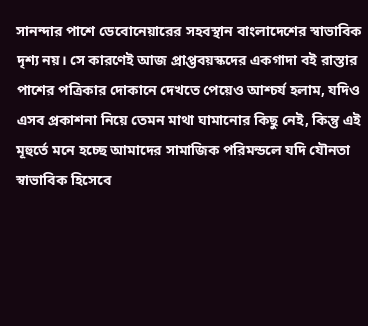সানন্দার পাশে ডেবোনেয়ারের সহবস্থান বাংলাদেশের স্বাভাবিক দৃশ্য নয়। সে কারণেই আজ প্রাপ্তবয়স্কদের একগাদা বই রাস্তার পাশের পত্রিকার দোকানে দেখতে পেয়েও আশ্চর্য হলাম, যদিও এসব প্রকাশনা নিয়ে তেমন মাথা ঘামানোর কিছু নেই, কিন্তু এই মূহুর্তে মনে হচ্ছে আমাদের সামাজিক পরিমন্ডলে যদি যৌনতা স্বাভাবিক হিসেবে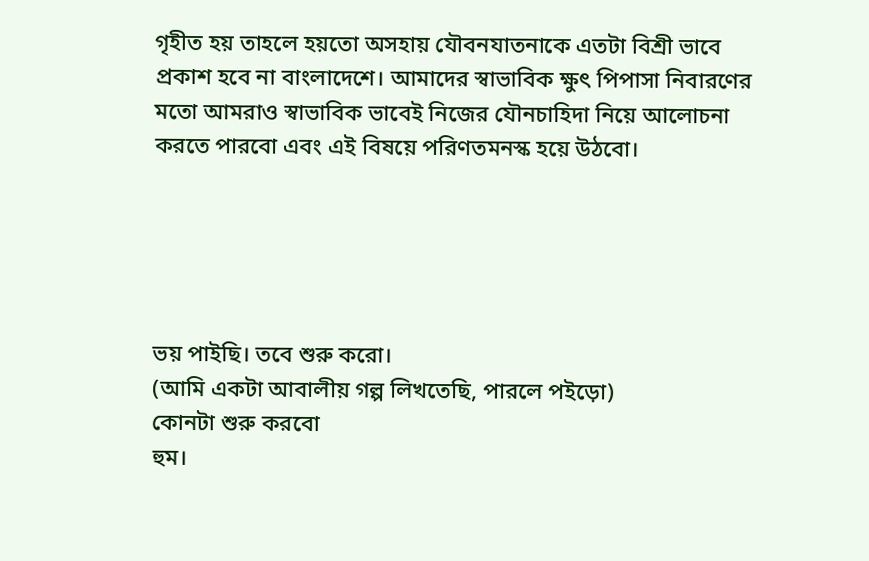গৃহীত হয় তাহলে হয়তো অসহায় যৌবনযাতনাকে এতটা বিশ্রী ভাবে প্রকাশ হবে না বাংলাদেশে। আমাদের স্বাভাবিক ক্ষুৎ পিপাসা নিবারণের মতো আমরাও স্বাভাবিক ভাবেই নিজের যৌনচাহিদা নিয়ে আলোচনা করতে পারবো এবং এই বিষয়ে পরিণতমনস্ক হয়ে উঠবো।





ভয় পাইছি। তবে শুরু করো।
(আমি একটা আবালীয় গল্প লিখতেছি, পারলে পইড়ো)
কোনটা শুরু করবো
হুম।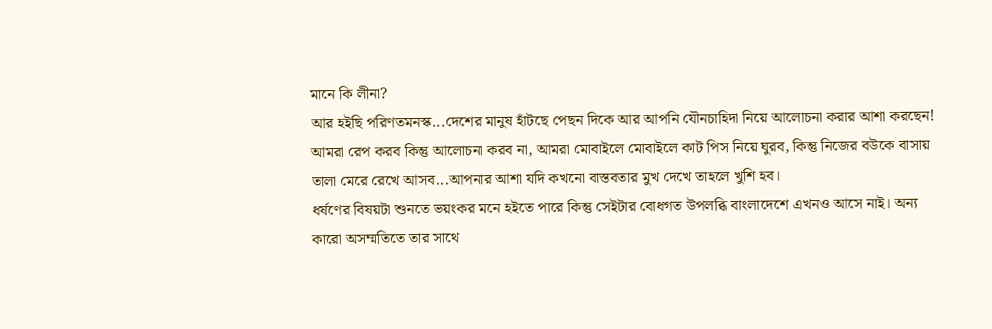মানে কি লীনা?
আর হইছি পরিণতমনস্ক...দেশের মানুষ হাঁটছে পেছন দিকে আর আপনি যৌনচাহিদা নিয়ে আলোচনা করার আশা করছেন!
আমরা রেপ করব কিন্তু আলোচনা করব না, আমরা মোবাইলে মোবাইলে কাট পিস নিয়ে ঘুরব, কিন্তু নিজের বউকে বাসায় তালা মেরে রেখে আসব...আপনার আশা যদি কখনো বাস্তবতার মুখ দেখে তাহলে খুশি হব।
ধর্ষণের বিষয়টা শুনতে ভয়ংকর মনে হইতে পারে কিন্তু সেইটার বোধগত উপলব্ধি বাংলাদেশে এখনও আসে নাই। অন্য কারো অসম্মতিতে তার সাথে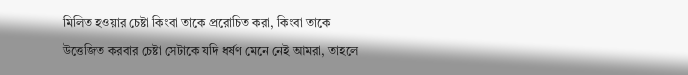মিলিত হওয়ার চেষ্টা কিংবা তাকে প্ররোচিত করা, কিংবা তাকে উত্তেজিত করবার চেষ্টা সেটাকে যদি ধর্ষণ মেনে নেই আমরা, তাহলে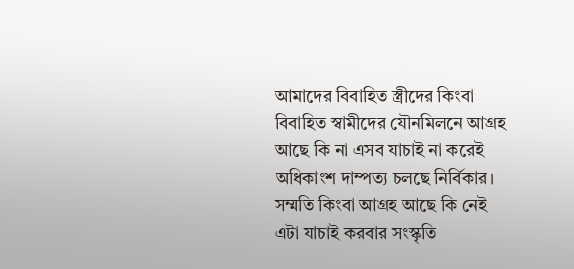আমাদের বিবাহিত স্ত্রীদের কিংবা বিবাহিত স্বামীদের যৌনমিলনে আগ্রহ আছে কি না এসব যাচাই না করেই অধিকাংশ দাম্পত্য চলছে নির্বিকার।
সম্মতি কিংবা আগ্রহ আছে কি নেই এটা যাচাই করবার সংস্কৃতি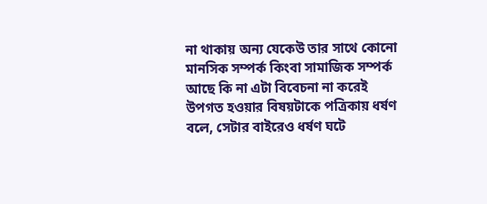না থাকায় অন্য যেকেউ তার সাথে কোনো মানসিক সম্পর্ক কিংবা সামাজিক সম্পর্ক আছে কি না এটা বিবেচনা না করেই উপগত হওয়ার বিষয়টাকে পত্রিকায় ধর্ষণ বলে, সেটার বাইরেও ধর্ষণ ঘটে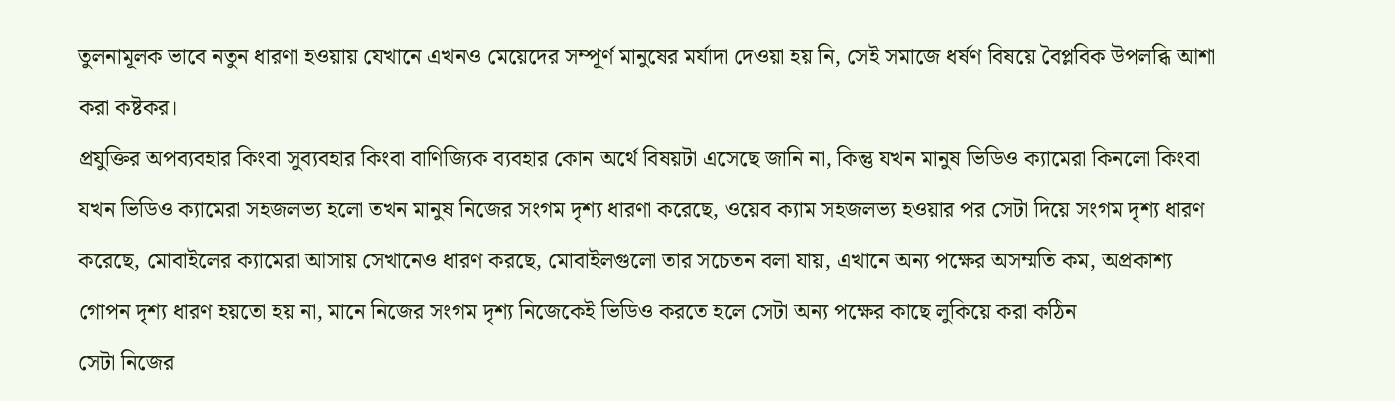তুলনামূলক ভাবে নতুন ধারণা হওয়ায় যেখানে এখনও মেয়েদের সম্পূর্ণ মানুষের মর্যাদা দেওয়া হয় নি, সেই সমাজে ধর্ষণ বিষয়ে বৈপ্লবিক উপলব্ধি আশা করা কষ্টকর।
প্রযুক্তির অপব্যবহার কিংবা সুব্যবহার কিংবা বাণিজ্যিক ব্যবহার কোন অর্থে বিষয়টা এসেছে জানি না, কিন্তু যখন মানুষ ভিডিও ক্যামেরা কিনলো কিংবা যখন ভিডিও ক্যামেরা সহজলভ্য হলো তখন মানুষ নিজের সংগম দৃশ্য ধারণা করেছে, ওয়েব ক্যাম সহজলভ্য হওয়ার পর সেটা দিয়ে সংগম দৃশ্য ধারণ করেছে, মোবাইলের ক্যামেরা আসায় সেখানেও ধারণ করছে, মোবাইলগুলো তার সচেতন বলা যায়, এখানে অন্য পক্ষের অসম্মতি কম, অপ্রকাশ্য গোপন দৃশ্য ধারণ হয়তো হয় না, মানে নিজের সংগম দৃশ্য নিজেকেই ভিডিও করতে হলে সেটা অন্য পক্ষের কাছে লুকিয়ে করা কঠিন
সেটা নিজের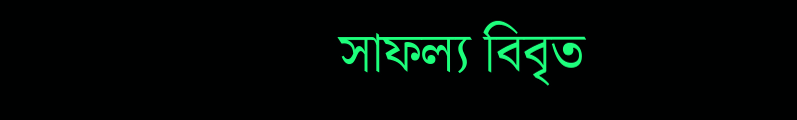সাফল্য বিবৃত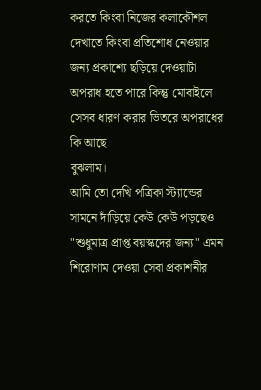করতে কিংবা নিজের কলাকৌশল দেখাতে কিংবা প্রতিশোধ নেওয়ার জন্য প্রকাশ্যে ছড়িয়ে দেওয়াটা অপরাধ হতে পারে কিন্তু মোবাইলে সেসব ধারণ করার ভিতরে অপরাধের কি আছে
বুঝলাম।
আমি তো দেখি পত্রিকা স্ট্যান্ডের সামনে দাঁড়িয়ে কেউ কেউ পড়ছেও
"শুধুমাত্র প্রাপ্ত বয়স্কদের জন্য" এমন শিরোণাম দেওয়া সেবা প্রকাশনীর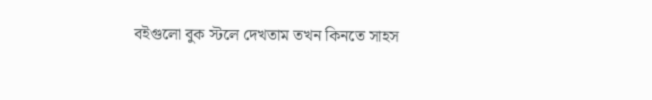বইগুলো বুক স্টলে দেখতাম তখন কিনতে সাহস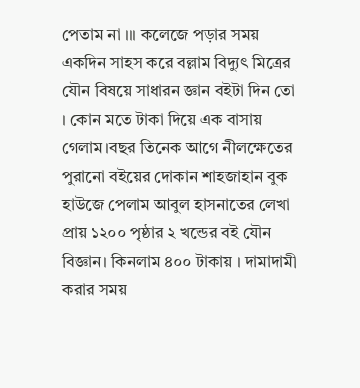পেতাম না ।।। কলেজে পড়ার সময় একদিন সাহস করে বল্লাম বিদ্যুৎ মিত্রের যৌন বিষয়ে সাধারন জ্ঞান বইটা দিন তো । কোন মতে টাকা দিয়ে এক বাসায় গেলাম।বছর তিনেক আগে নীলক্ষেতের পুরানো বইয়ের দোকান শাহজাহান বুক হাউজে পেলাম আবুল হাসনাতের লেখা প্রায় ১২০০ পৃষ্ঠার ২ খন্ডের বই যৌন বিজ্ঞান। কিনলাম ৪০০ টাকায় । দামাদামী করার সময়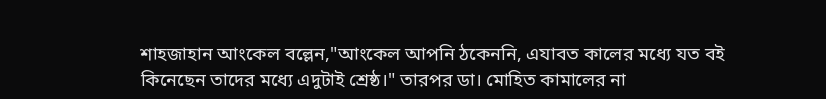শাহজাহান আংকেল বল্লেন,"আংকেল আপনি ঠকেননি, এযাবত কালের মধ্যে যত বই কিনেছেন তাদের মধ্যে এদুটাই শ্রেষ্ঠ।" তারপর ডা। মোহিত কামালের না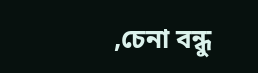,চেনা বন্ধু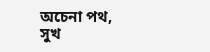অচেনা পথ, সুখ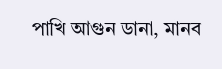পাখি আগুন ডানা, মানব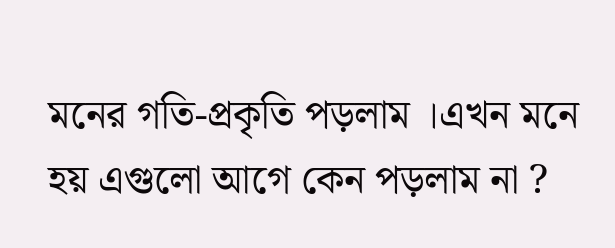মনের গতি-প্রকৃতি পড়লাম ।এখন মনে হয় এগুলো আগে কেন পড়লাম না ?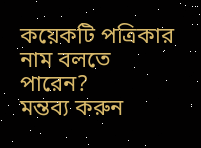কয়েকটি পত্রিকার নাম বলতে পারেন?
মন্তব্য করুন